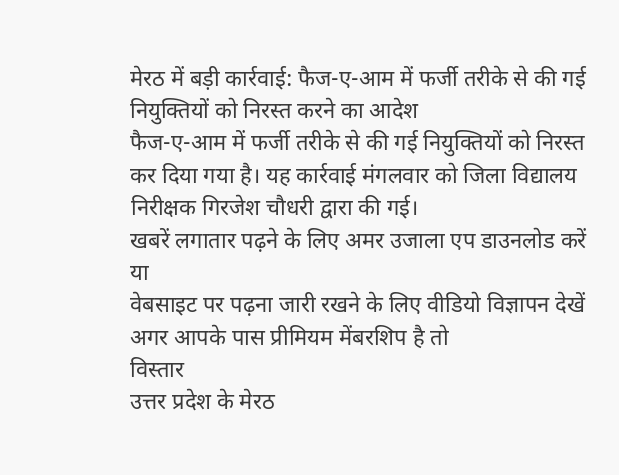मेरठ में बड़ी कार्रवाई: फैज-ए-आम में फर्जी तरीके से की गई नियुक्तियों को निरस्त करने का आदेश
फैज-ए-आम में फर्जी तरीके से की गई नियुक्तियों को निरस्त कर दिया गया है। यह कार्रवाई मंगलवार को जिला विद्यालय निरीक्षक गिरजेश चौधरी द्वारा की गई।
खबरें लगातार पढ़ने के लिए अमर उजाला एप डाउनलोड करें
या
वेबसाइट पर पढ़ना जारी रखने के लिए वीडियो विज्ञापन देखें
अगर आपके पास प्रीमियम मेंबरशिप है तो
विस्तार
उत्तर प्रदेश के मेरठ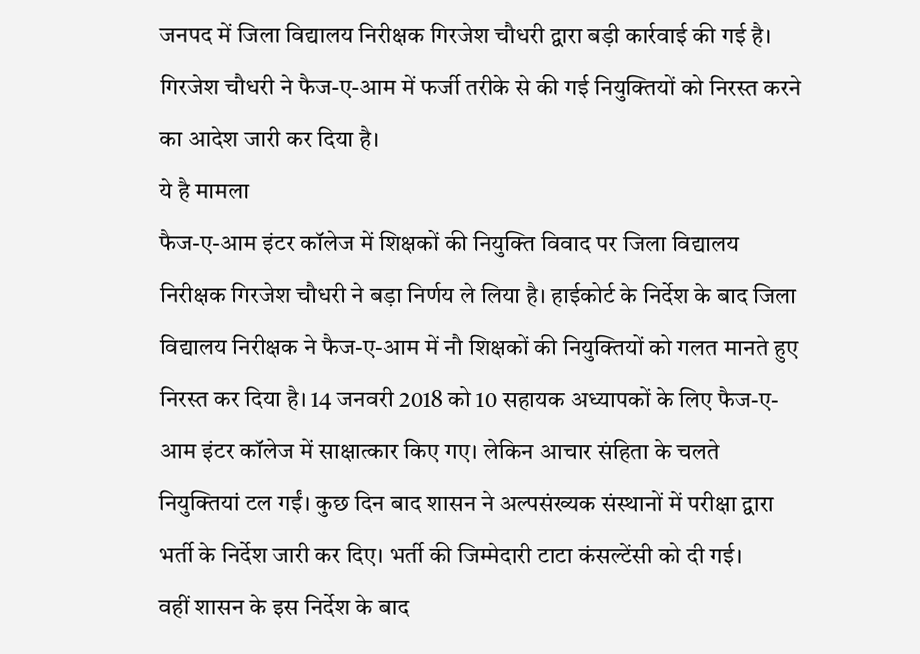जनपद में जिला विद्यालय निरीक्षक गिरजेश चौधरी द्वारा बड़ी कार्रवाई की गई है। गिरजेश चौधरी ने फैज-ए-आम में फर्जी तरीके से की गई नियुक्तियों को निरस्त करने का आदेश जारी कर दिया है।
ये है मामला
फैज-ए-आम इंटर कॉलेज में शिक्षकों की नियुक्ति विवाद पर जिला विद्यालय निरीक्षक गिरजेश चौधरी ने बड़ा निर्णय ले लिया है। हाईकोर्ट के निर्देश के बाद जिला विद्यालय निरीक्षक ने फैज-ए-आम में नौ शिक्षकों की नियुक्तियों को गलत मानते हुए निरस्त कर दिया है। 14 जनवरी 2018 को 10 सहायक अध्यापकों के लिए फैज-ए-आम इंटर कॉलेज में साक्षात्कार किए गए। लेकिन आचार संहिता के चलते नियुक्तियां टल गईं। कुछ दिन बाद शासन ने अल्पसंख्यक संस्थानों में परीक्षा द्वारा भर्ती के निर्देश जारी कर दिए। भर्ती की जिम्मेदारी टाटा कंसल्टेंसी को दी गई।
वहीं शासन के इस निर्देश के बाद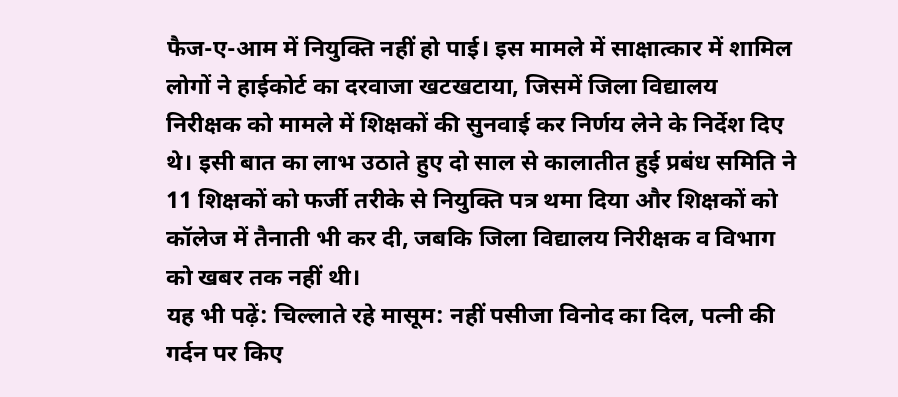फैज-ए-आम में नियुक्ति नहीं हो पाई। इस मामले में साक्षात्कार में शामिल लोगों ने हाईकोर्ट का दरवाजा खटखटाया, जिसमें जिला विद्यालय निरीक्षक को मामले में शिक्षकों की सुनवाई कर निर्णय लेने के निर्देश दिए थे। इसी बात का लाभ उठाते हुए दो साल से कालातीत हुई प्रबंध समिति ने 11 शिक्षकों को फर्जी तरीके से नियुक्ति पत्र थमा दिया और शिक्षकों को कॉलेज में तैनाती भी कर दी, जबकि जिला विद्यालय निरीक्षक व विभाग को खबर तक नहीं थी।
यह भी पढ़ें: चिल्लाते रहे मासूम: नहीं पसीजा विनोद का दिल, पत्नी की गर्दन पर किए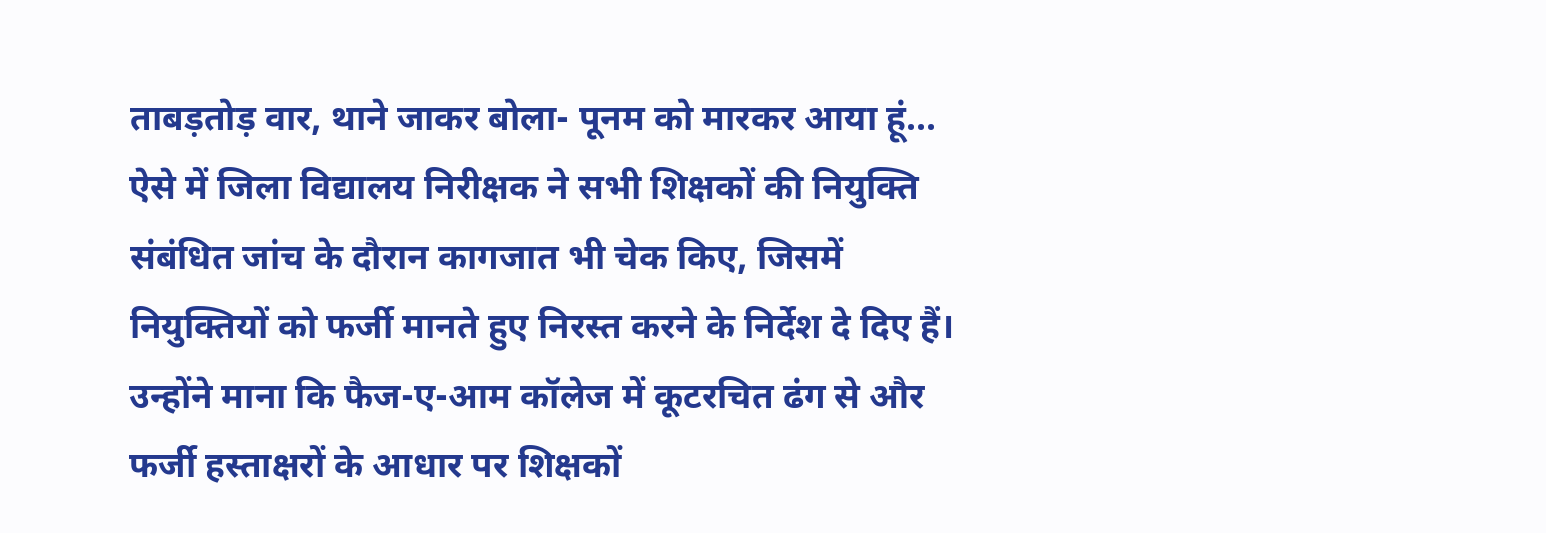ताबड़तोड़ वार, थाने जाकर बोला- पूनम को मारकर आया हूं...
ऐसे में जिला विद्यालय निरीक्षक ने सभी शिक्षकों की नियुक्ति संबंधित जांच के दौरान कागजात भी चेक किए, जिसमें नियुक्तियों को फर्जी मानते हुए निरस्त करने के निर्देश दे दिए हैं। उन्होंने माना कि फैज-ए-आम कॉलेज में कूटरचित ढंग से और फर्जी हस्ताक्षरों के आधार पर शिक्षकों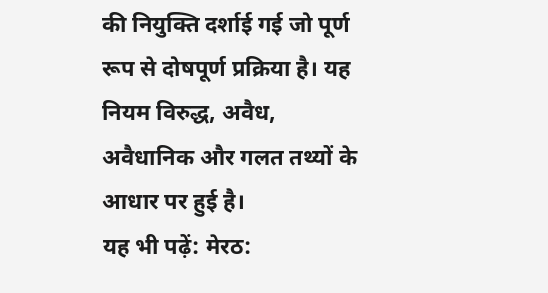की नियुक्ति दर्शाई गई जो पूर्ण रूप से दोषपूर्ण प्रक्रिया है। यह नियम विरुद्ध, अवैध, अवैधानिक और गलत तथ्यों के आधार पर हुई है।
यह भी पढ़ें: मेरठ: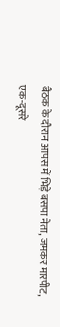बैठक के दौरान आपस में भिड़े बसपा नेता, जमकर मारपीट, एक-दूसरे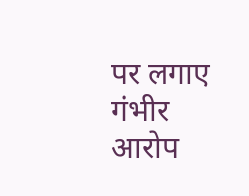पर लगाए गंभीर आरोप